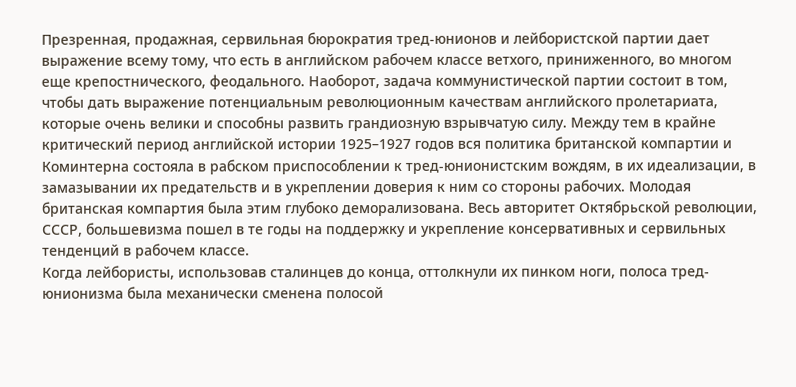Презренная, продажная, сервильная бюрократия тред-юнионов и лейбористской партии дает выражение всему тому, что есть в английском рабочем классе ветхого, приниженного, во многом еще крепостнического, феодального. Наоборот, задача коммунистической партии состоит в том, чтобы дать выражение потенциальным революционным качествам английского пролетариата, которые очень велики и способны развить грандиозную взрывчатую силу. Между тем в крайне критический период английской истории 1925–1927 годов вся политика британской компартии и Коминтерна состояла в рабском приспособлении к тред-юнионистским вождям, в их идеализации, в замазывании их предательств и в укреплении доверия к ним со стороны рабочих. Молодая британская компартия была этим глубоко деморализована. Весь авторитет Октябрьской революции, СССР, большевизма пошел в те годы на поддержку и укрепление консервативных и сервильных тенденций в рабочем классе.
Когда лейбористы, использовав сталинцев до конца, оттолкнули их пинком ноги, полоса тред-юнионизма была механически сменена полосой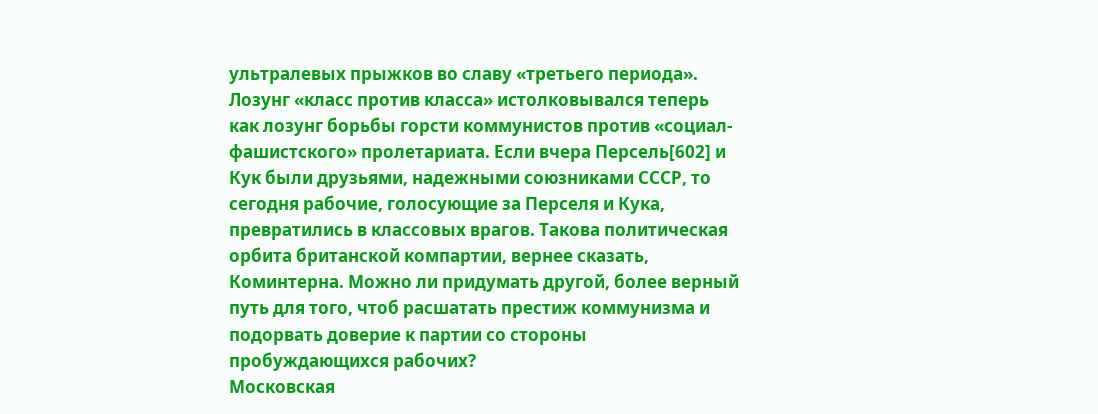ультралевых прыжков во славу «третьего периода». Лозунг «класс против класса» истолковывался теперь как лозунг борьбы горсти коммунистов против «социал-фашистского» пролетариата. Если вчера Персель[602] и Кук были друзьями, надежными союзниками СССР, то сегодня рабочие, голосующие за Перселя и Кука, превратились в классовых врагов. Такова политическая орбита британской компартии, вернее сказать, Коминтерна. Можно ли придумать другой, более верный путь для того, чтоб расшатать престиж коммунизма и подорвать доверие к партии со стороны пробуждающихся рабочих?
Московская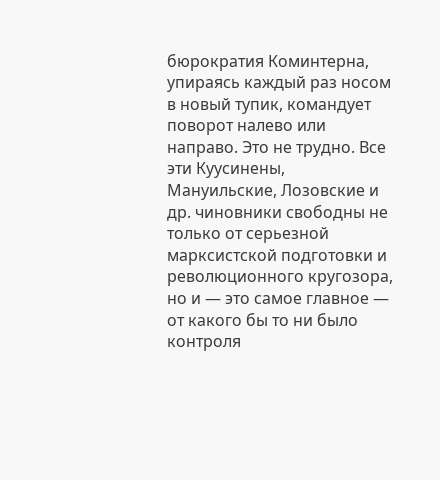бюрократия Коминтерна, упираясь каждый раз носом в новый тупик, командует поворот налево или направо. Это не трудно. Все эти Куусинены, Мануильские, Лозовские и др. чиновники свободны не только от серьезной марксистской подготовки и революционного кругозора, но и — это самое главное — от какого бы то ни было контроля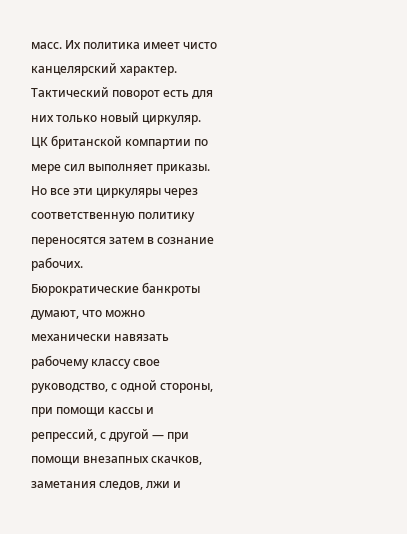масс. Их политика имеет чисто канцелярский характер. Тактический поворот есть для них только новый циркуляр. ЦК британской компартии по мере сил выполняет приказы. Но все эти циркуляры через соответственную политику переносятся затем в сознание рабочих.
Бюрократические банкроты думают, что можно механически навязать рабочему классу свое руководство, с одной стороны, при помощи кассы и репрессий, с другой — при помощи внезапных скачков, заметания следов, лжи и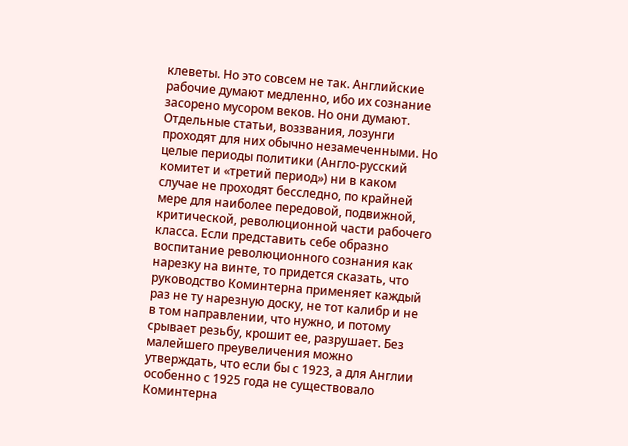клеветы. Но это совсем не так. Английские рабочие думают медленно, ибо их сознание засорено мусором веков. Но они думают. Отдельные статьи, воззвания, лозунги проходят для них обычно незамеченными. Но целые периоды политики (Англо-русский комитет и «третий период») ни в каком случае не проходят бесследно, по крайней мере для наиболее передовой, подвижной, критической, революционной части рабочего класса. Если представить себе образно воспитание революционного сознания как нарезку на винте, то придется сказать, что руководство Коминтерна применяет каждый раз не ту нарезную доску, не тот калибр и не в том направлении, что нужно, и потому срывает резьбу, крошит ее, разрушает. Без малейшего преувеличения можно утверждать, что если бы с 1923, а для Англии особенно с 1925 года не существовало Коминтерна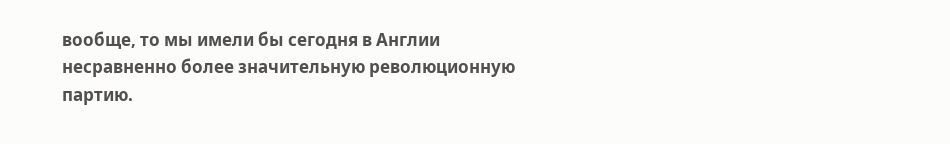вообще, то мы имели бы сегодня в Англии несравненно более значительную революционную партию.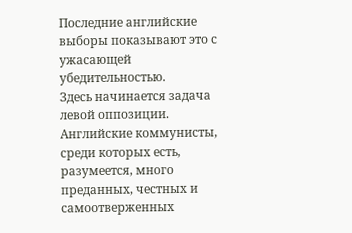Последние английские выборы показывают это с ужасающей убедительностью.
Здесь начинается задача левой оппозиции. Английские коммунисты, среди которых есть, разумеется, много преданных, честных и самоотверженных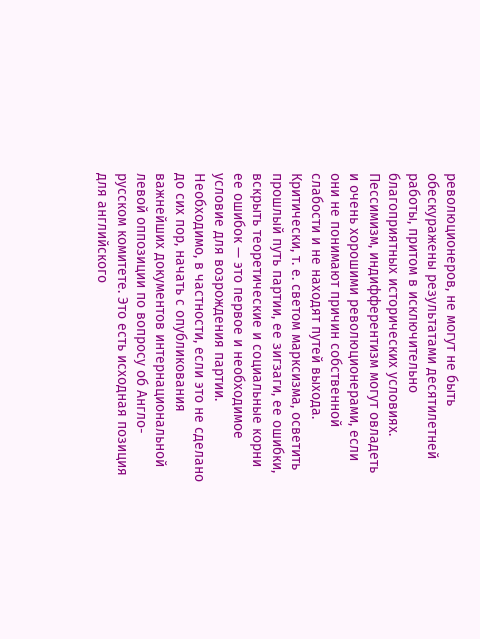революционеров, не могут не быть обескуражены результатами десятилетней работы, притом в исключительно благоприятных исторических условиях. Пессимизм, индифферентизм могут овладеть и очень хорошими революционерами, если они не понимают причин собственной слабости и не находят путей выхода. Критически, т. е. светом марксизма, осветить прошлый путь партии, ее зигзаги, ее ошибки, вскрыть теоретические и социальные корни ее ошибок — это первое и необходимое условие для возрождения партии. Необходимо, в частности, если это не сделано до сих пор, начать с опубликования важнейших документов интернациональной левой оппозиции по вопросу об Англо-русском комитете. Это есть исходная позиция для английского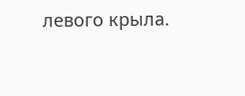левого крыла.